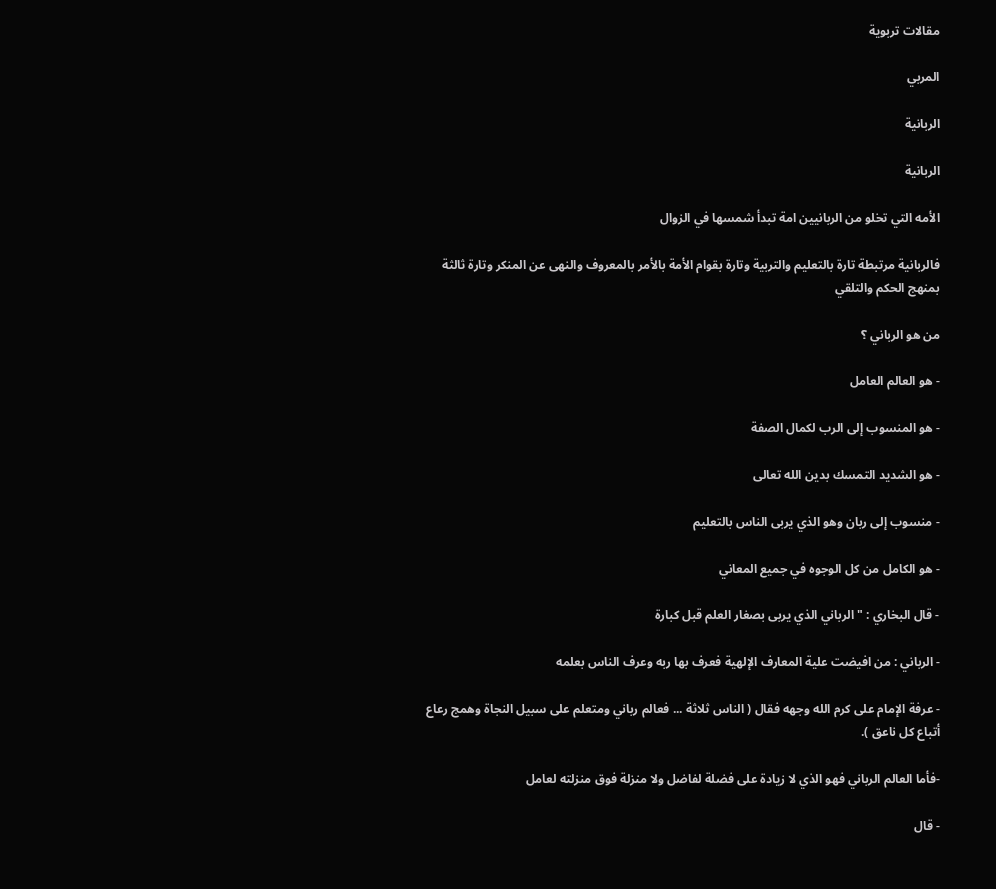مقالات تربوية

المربي

الربانية

الربانية

الأمه التي تخلو من الربانيين امة تبدأ شمسها في الزوال

فالربانية مرتبطة تارة بالتعليم والتربية وتارة بقوام الأمة بالأمر بالمعروف والنهى عن المنكر وتارة ثالثة بمنهج الحكم والتلقي

من هو الرباني ؟

- هو العالم العامل

- هو المنسوب إلى الرب لكمال الصفة

- هو الشديد التمسك بدين الله تعالى

- منسوب إلى ربان وهو الذي يربى الناس بالتعليم

- هو الكامل من كل الوجوه في جميع المعاني

- قال البخاري : " الرباني الذي يربى بصغار العلم قبل كبارة

- الرباني : من افيضت علية المعارف الإلهية فعرف بها ربه وعرف الناس بعلمه

- عرفة الإمام على كرم الله وجهه فقال ( الناس ثلاثة ... فعالم رباني ومتعلم على سبيل النجاة وهمج رعاع أتباع كل ناعق ).

-فأما العالم الرباني فهو الذي لا زيادة على فضلة لفاضل ولا منزلة فوق منزلته لعامل

- قال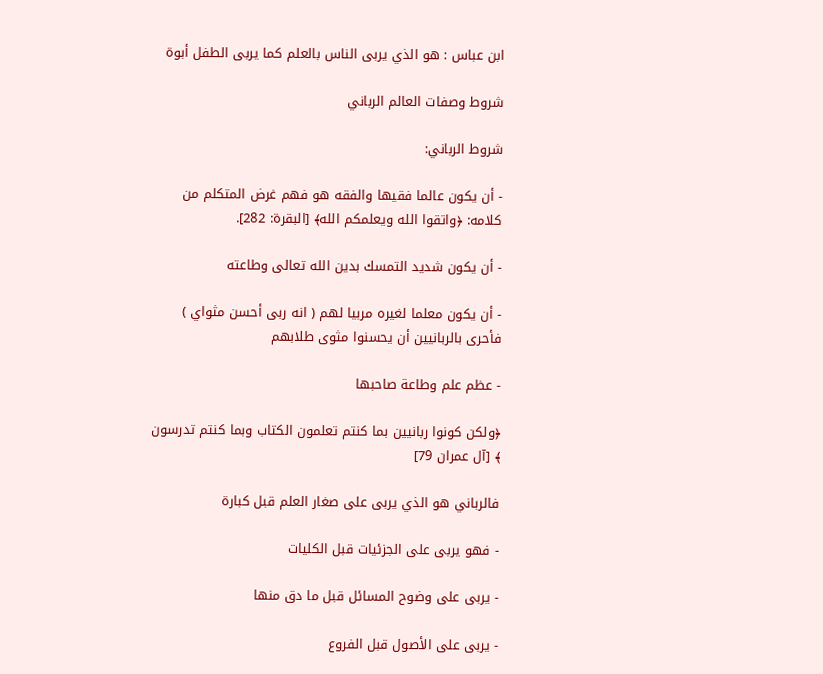ابن عباس : هو الذي يربى الناس بالعلم كما يربى الطفل أبوة

شروط وصفات العالم الرباني

شروط الرباني:

- أن يكون عالما فقيها والفقه هو فهم غرض المتكلم من كلامه: ﴿واتقوا الله ويعلمكم الله﴾ [البقرة: 282].

- أن يكون شديد التمسك بدين الله تعالى وطاعته

- أن يكون معلما لغيره مربيا لهم ( انه ربى أحسن مثواي ) فأحرى بالربانيين أن يحسنوا مثوى طلابهم

- عظم علم وطاعة صاحبها

﴿ولكن كونوا ربانيين بما كنتم تعلمون الكتاب وبما كنتم تدرسون ﴾ [آل عمران 79]

فالرباني هو الذي يربى على صغار العلم قبل كبارة

- فهو يربى على الجزئيات قبل الكليات

- يربى على وضوح المسائل قبل ما دق منها

- يربى على الأصول قبل الفروع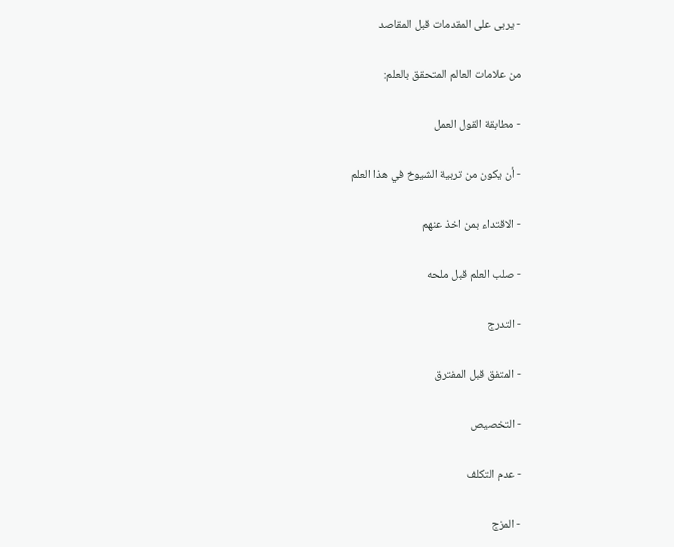- يربى على المقدمات قبل المقاصد

من علامات العالم المتحقق بالعلم:

- مطابقة القول العمل

- أن يكون من تربية الشيوخ في هذا العلم

- الاقتداء بمن اخذ عنهم

- صلب العلم قبل ملحه

- التدرج

- المتفق قبل المفترق

- التخصيص

- عدم التكلف

- المزج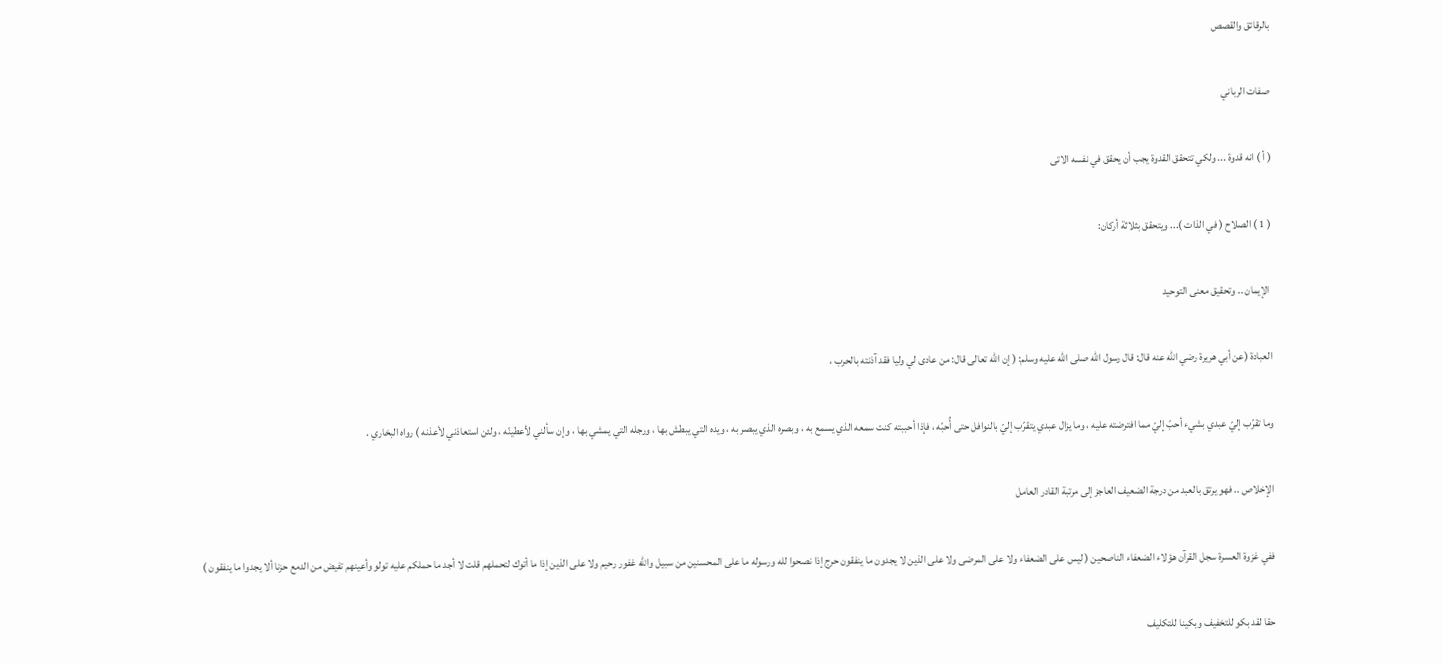بالرقائق والقصص

صفات الرباني

( أ ) انه قدوة ... ولكي تتحقق القدوة يجب أن يحقق في نفسه الاتى

( 1 ) الصلاح ( في الذات )... ويتحقق بثلاثة أركان:

 الإيمان .. وتحقيق معنى التوحيد

العبادة (عن أبي هريرة رضي الله عنه قال: قال رسول الله صلى الله عليه وسلم: ( إن الله تعالى قال: من عادى لي وليا فقد آذنته بالحرب ،

وما تقرّب إليّ عبدي بشيء أحبّ إليّ مما افترضته عليه ، وما يزال عبدي يتقرّب إليّ بالنوافل حتى أُحبّه ، فإذا أحببته كنت سمعه الذي يسمع به ، وبصره الذي يبصر به ، ويده التي يبطش بها ، ورجله التي يمشي بها ، وإن سألني لأعطينّه ، ولئن استعاذني لأعذنه ) رواه البخاري .

الإخلاص .. فهو يرتق بالعبد من درجة الضعيف العاجز إلى مرتبة القادر العامل

ففي غزوة العسرة سجل القرآن هؤلاء الضعفاء الناصحين ( ليس على الضعفاء ولا على المرضى ولا على الذين لا يجدون ما ينفقون حرج إذا نصحوا لله ورسوله ما على المحسنين من سبيل والله غفور رحيم ولا على الذين إذا ما أتوك لتحملهم قلت لا أجد ما حملكم عليه تولو وأعينهم تفيض من الدمع حزنا ألا يجدوا ما ينفقون )

حقا لقد بكو للتخفيف وبكينا للتكليف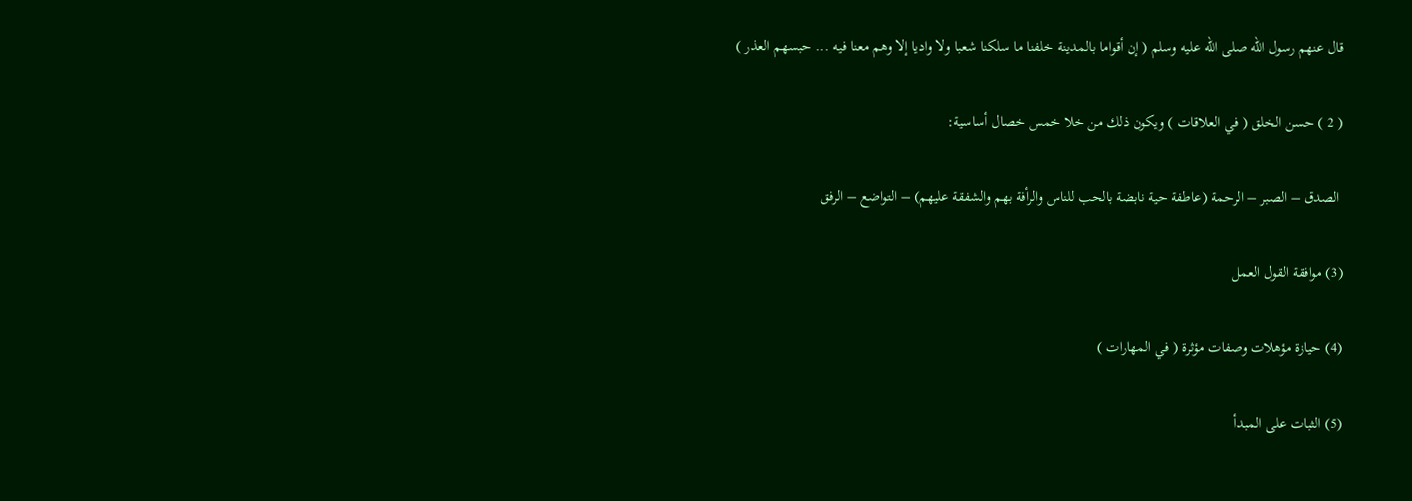قال عنهم رسول الله صلى الله عليه وسلم ( إن أقواما بالمدينة خلفنا ما سلكنا شعبا ولا واديا إلا وهم معنا فيه ... حبسهم العذر )

( 2 ) حسن الخلق ( في العلاقات ) ويكون ذلك من خلا خمس خصال أساسية:

 الصدق – الصبر – الرحمة (عاطفة حية نابضة بالحب للناس والرأفة بهم والشفقة عليهم) – التواضع – الرفق

(3) موافقة القول العمل

(4) حيازة مؤهلات وصفات مؤثرة ( في المهارات )

(5) الثبات على المبدأ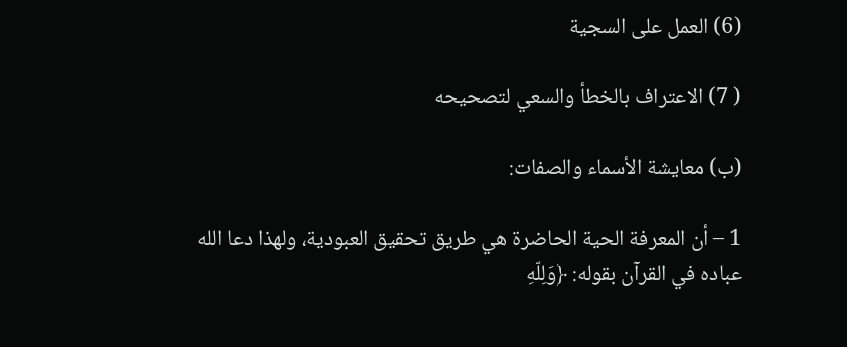(6) العمل على السجية

( 7) الاعتراف بالخطأ والسعي لتصحيحه

(ب) معايشة الأسماء والصفات:

1 – أن المعرفة الحية الحاضرة هي طريق تحقيق العبودية، ولهذا دعا الله عباده في القرآن بقوله: ﴿وَلِلّهِ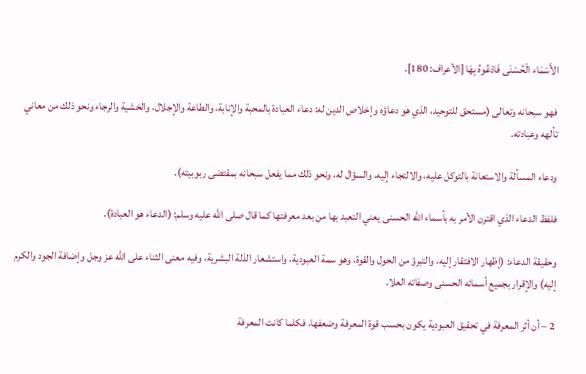الأَسْمَاء الْحُسْنَى فَادْعُوهُ بِهَا [الأعراف: 180].

فهو سبحانه وتعالى (مستحق للتوحيد، الذي هو دعاؤه وإخلاص الدين له: دعاء العبادة بالمحبة والإنابة، والطاعة والإجلال، والخشية والرجاء ونحو ذلك من معاني تألهه وعبادته.

ودعاء المسألة والاستعانة بالتوكل عليه، والالتجاء إليه، والسؤال له، ونحو ذلك مما يفعل سبحانه بمقتضى ربوبيته).

فلفظ الدعاء الذي اقترن الأمر به بأسماء الله الحسنى يعني التعبد بها من بعد معرفتها كما قال صلى الله عليه وسلم: (الدعاء هو العبادة).

وحقيقة الدعاء: (إظهار الافتقار إليه، والتبرؤ من الحول والقوة، وهو سمة العبودية، واستشعار الذلة البشرية، وفيه معنى الثناء على الله عز وجل وإضافة الجود والكرم إليه) والإقرار بجميع أسمائه الحسنى وصفاته العلا.

2 – أن أثر المعرفة في تحقيق العبودية يكون بحسب قوة المعرفة وضعفها، فكلما كانت المعرفة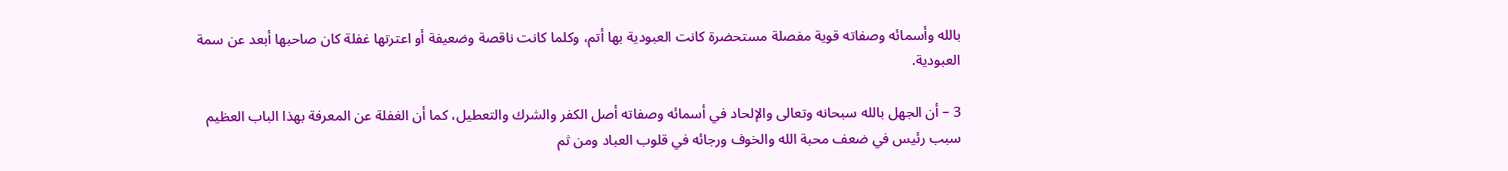بالله وأسمائه وصفاته قوية مفصلة مستحضرة كانت العبودية بها أتم، وكلما كانت ناقصة وضعيفة أو اعترتها غفلة كان صاحبها أبعد عن سمة العبودية.

3 – أن الجهل بالله سبحانه وتعالى والإلحاد في أسمائه وصفاته أصل الكفر والشرك والتعطيل، كما أن الغفلة عن المعرفة بهذا الباب العظيم سبب رئيس في ضعف محبة الله والخوف ورجائه في قلوب العباد ومن ثم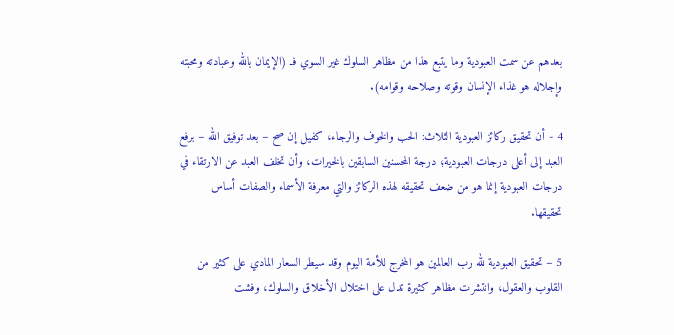بعدهم عن سمت العبودية وما يتبع هذا من مظاهر السلوك غير السوي فـ (الإيمان بالله وعبادته ومحبته وإجلاله هو غذاء الإنسان وقوته وصلاحه وقوامه).

4 - أن تحقيق ركائز العبودية الثلاث: الحب والخوف والرجاء، كفيل إن صح – بعد توفيق الله – برفع العبد إلى أعلى درجات العبودية؛ درجة المحسنين السابقين بالخيرات، وأن تخلف العبد عن الارتقاء في درجات العبودية إنما هو من ضعف تحقيقه لهذه الركائز والتي معرفة الأسماء والصفات أساس تحقيقها.

5 – تحقيق العبودية لله رب العالمين هو المخرج للأمة اليوم وقد سيطر السعار المادي على كثير من القلوب والعقول، وانتشرت مظاهر كثيرة تدل على اختلال الأخلاق والسلوك، وفشت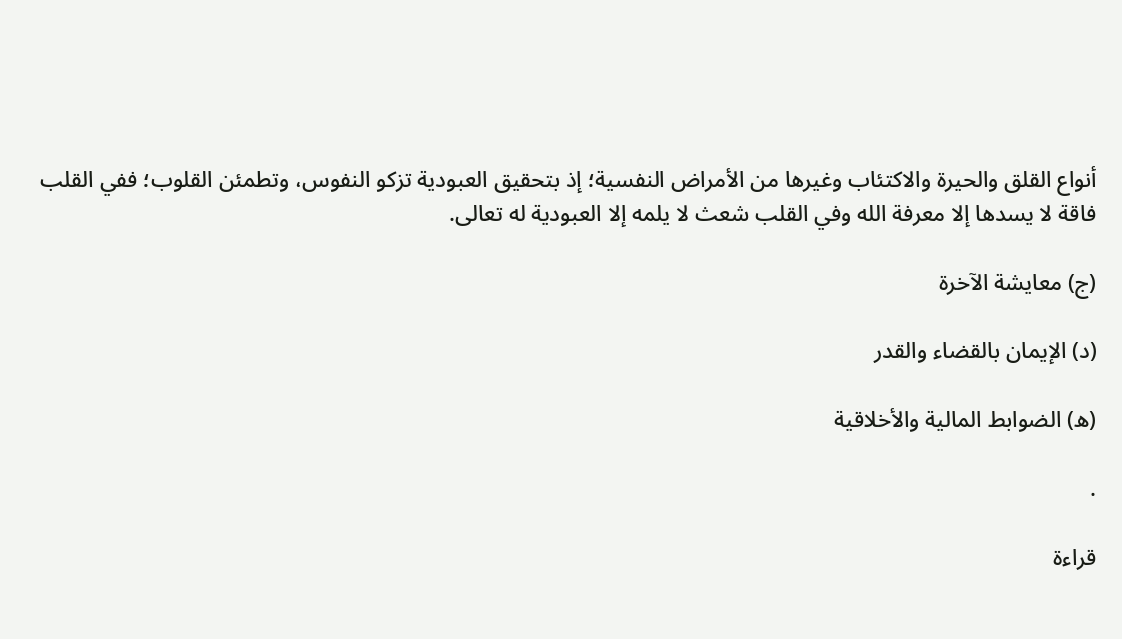أنواع القلق والحيرة والاكتئاب وغيرها من الأمراض النفسية؛ إذ بتحقيق العبودية تزكو النفوس، وتطمئن القلوب؛ ففي القلب فاقة لا يسدها إلا معرفة الله وفي القلب شعث لا يلمه إلا العبودية له تعالى.

(ج) معايشة الآخرة

(د) الإيمان بالقضاء والقدر

(ه) الضوابط المالية والأخلاقية

.

قراءة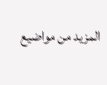المزيد من مواضيع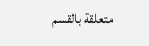متعلقة بالقسم